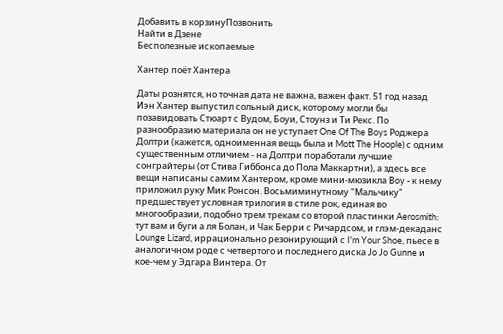Добавить в корзинуПозвонить
Найти в Дзене
Бесполезные ископаемые

Хантер поёт Хантера

Даты рознятся, но точная дата не важна, важен факт. 51 год назад Иэн Хантер выпустил сольный диск, которому могли бы позавидовать Стюарт с Вудом, Боуи, Стоунз и Ти Рекс. По разнообразию материала он не уступает One Of The Boys Роджера Долтри (кажется, одноименная вещь была и Mott The Hoople) с одним существенным отличием - на Долтри поработали лучшие сонграйтеры (от Стива Гиббонса до Пола Маккартни), а здесь все вещи написаны самим Хантером, кроме мини-мюзикла Boy - к нему приложил руку Мик Ронсон. Восьмиминутному "Мальчику" предшествует условная трилогия в стиле рок, единая во многообразии, подобно трем трекам со второй пластинки Aerosmith: тут вам и буги а ля Болан, и Чак Берри с Ричардсом, и глэм-декаданс Lounge Lizard, иррационально резонирующий с I'm Your Shoe, пьесе в аналогичном роде с четвертого и последнего диска Jo Jo Gunne и кое-чем у Эдгара Винтера. От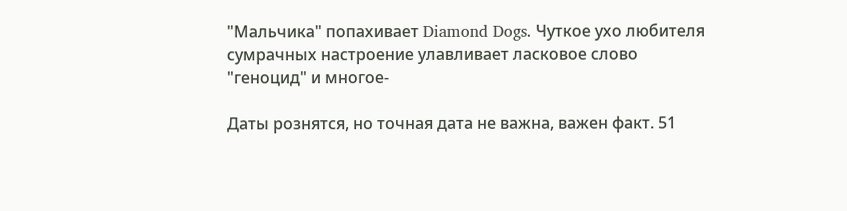"Мальчика" попахивает Diamond Dogs. Чуткое ухо любителя сумрачных настроение улавливает ласковое слово "геноцид" и многое-

Даты рознятся, но точная дата не важна, важен факт. 51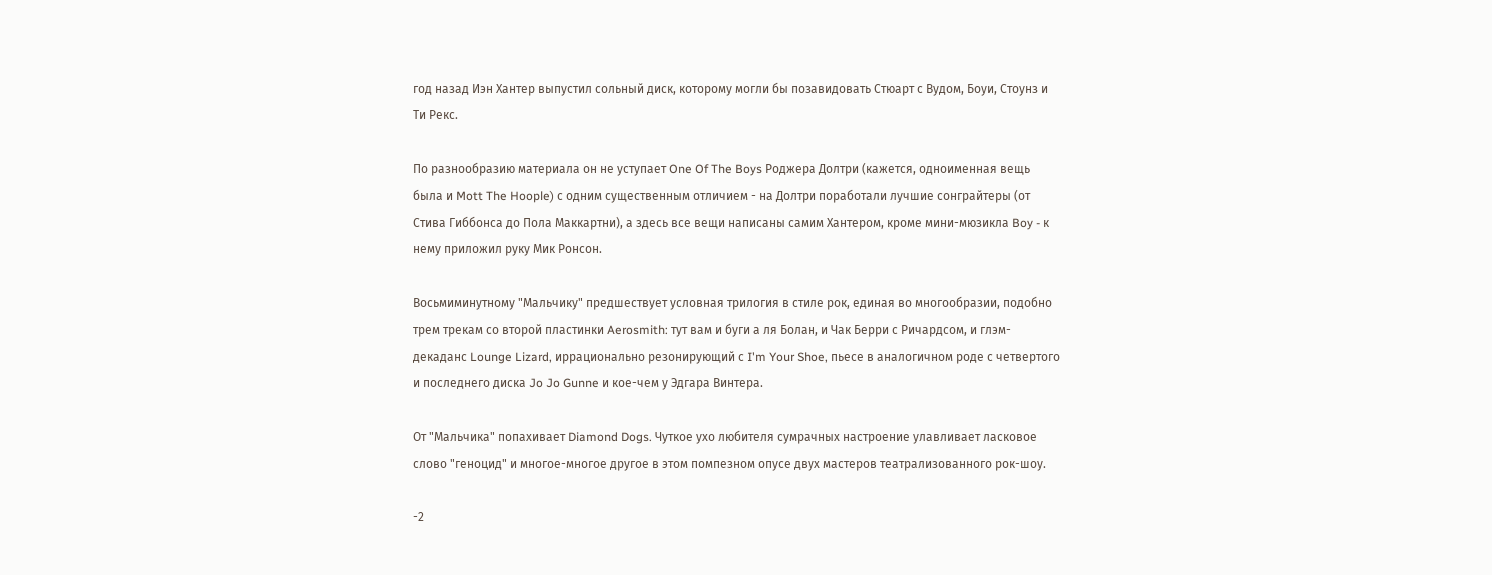год назад Иэн Хантер выпустил сольный диск, которому могли бы позавидовать Стюарт с Вудом, Боуи, Стоунз и Ти Рекс.

По разнообразию материала он не уступает One Of The Boys Роджера Долтри (кажется, одноименная вещь была и Mott The Hoople) с одним существенным отличием - на Долтри поработали лучшие сонграйтеры (от Стива Гиббонса до Пола Маккартни), а здесь все вещи написаны самим Хантером, кроме мини-мюзикла Boy - к нему приложил руку Мик Ронсон.

Восьмиминутному "Мальчику" предшествует условная трилогия в стиле рок, единая во многообразии, подобно трем трекам со второй пластинки Aerosmith: тут вам и буги а ля Болан, и Чак Берри с Ричардсом, и глэм-декаданс Lounge Lizard, иррационально резонирующий с I'm Your Shoe, пьесе в аналогичном роде с четвертого и последнего диска Jo Jo Gunne и кое-чем у Эдгара Винтера.

От "Мальчика" попахивает Diamond Dogs. Чуткое ухо любителя сумрачных настроение улавливает ласковое слово "геноцид" и многое-многое другое в этом помпезном опусе двух мастеров театрализованного рок-шоу.

-2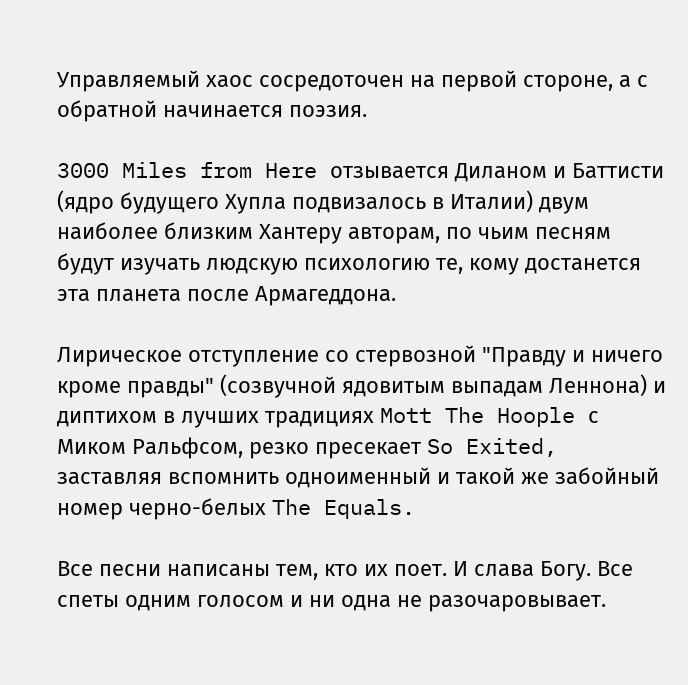Управляемый хаос сосредоточен на первой стороне, а с обратной начинается поэзия.

3000 Miles from Here отзывается Диланом и Баттисти (ядро будущего Хупла подвизалось в Италии) двум наиболее близким Хантеру авторам, по чьим песням будут изучать людскую психологию те, кому достанется эта планета после Армагеддона.

Лирическое отступление со стервозной "Правду и ничего кроме правды" (созвучной ядовитым выпадам Леннона) и диптихом в лучших традициях Mott The Hoople с Миком Ральфсом, резко пресекает So Exited, заставляя вспомнить одноименный и такой же забойный номер черно-белых The Equals.

Все песни написаны тем, кто их поет. И слава Богу. Все спеты одним голосом и ни одна не разочаровывает.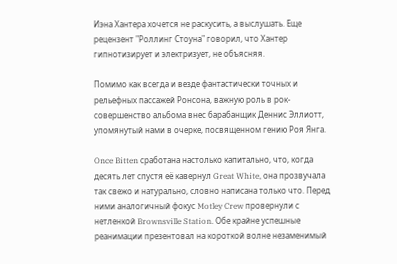Иэна Хантера хочется не раскусить, а выслушать. Еще рецензент "Роллинг Стоуна" говорил, что Хантер гипнотизирует и электризует, не объясняя.

Помимо как всегда и везде фантастически точных и рельефных пассажей Ронсона, важную роль в рок-совершенство альбома внес барабанщик Деннис Эллиотт, упомянутый нами в очерке, посвященном гению Роя Янга.

Once Bitten сработана настолько капитально, что, когда десять лет спустя её кавернул Great White, она прозвучала так свежо и натурально, словно написана только что. Перед ними аналогичный фокус Motley Crew провернули с нетленкой Brownsville Station. Обе крайне успешные реанимации презентовал на короткой волне незаменимый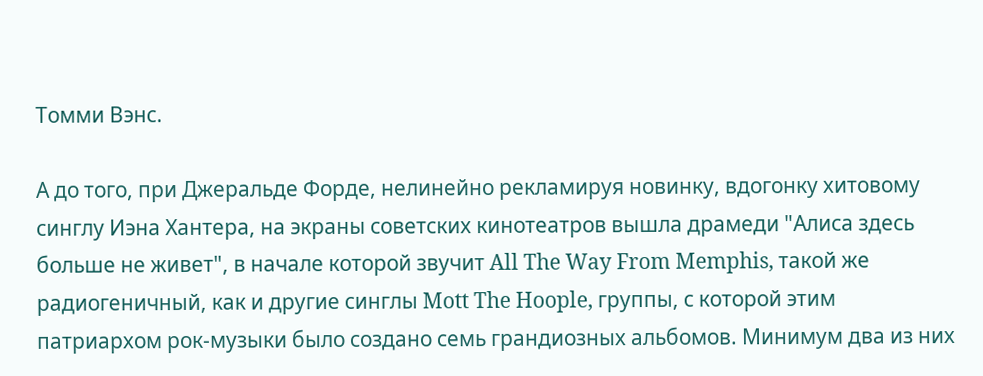Томми Вэнс.

А до того, при Джеральде Форде, нелинейно рекламируя новинку, вдогонку хитовому синглу Иэна Хантера, на экраны советских кинотеатров вышла драмеди "Алиса здесь больше не живет", в начале которой звучит All The Way From Memphis, такой же радиогеничный, как и другие синглы Mott The Hoople, группы, с которой этим патриархом рок-музыки было создано семь грандиозных альбомов. Минимум два из них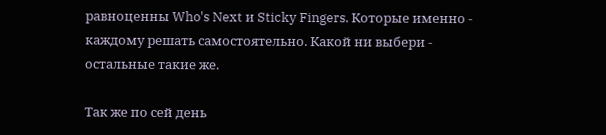равноценны Who's Neхt и Sticky Fingers. Которые именно - каждому решать самостоятельно. Какой ни выбери - остальные такие же.

Так же по сей день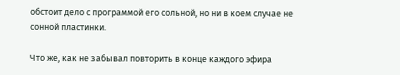обстоит дело с программой его сольной, но ни в коем случае не сонной пластинки.

Что же, как не забывал повторить в конце каждого эфира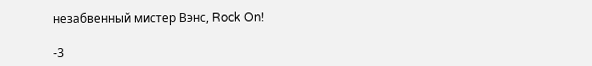незабвенный мистер Вэнс, Rock On!

-3